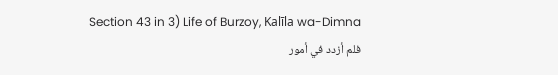Section 43 in 3) Life of Burzoy, Kalīla wa-Dimna
فلم أزدد في أمور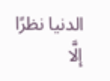الدنيا نظرًا إلَّا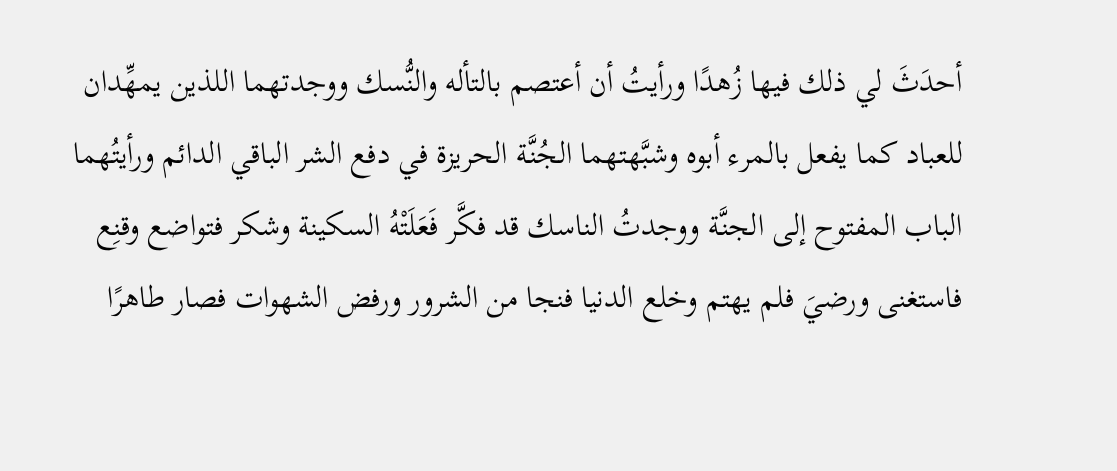أحدَثَ لي ذلك فيها زُهدًا ورأيتُ أن أعتصم بالتأله والنُّسك ووجدتهما اللذين يمهِّدان للعباد كما يفعل بالمرء أبوه وشبَّهتهما الجُنَّة الحريزة في دفع الشر الباقي الدائم ورأيتُهما الباب المفتوح إلى الجنَّة ووجدتُ الناسك قد فكَّر فَعَلَتْهُ السكينة وشكر فتواضع وقنِع فاستغنى ورضيَ فلم يهتم وخلع الدنيا فنجا من الشرور ورفض الشهوات فصار طاهرًا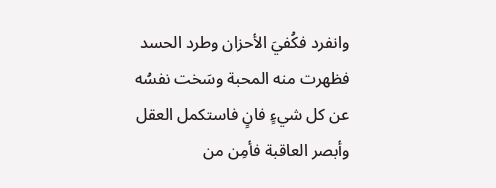وانفرد فكُفيَ الأحزان وطرد الحسد فظهرت منه المحبة وسَخت نفسُه عن كل شيءٍ فانٍ فاستكمل العقل وأبصر العاقبة فأمِن من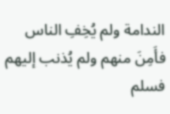الندامة ولم يُخِفِ الناس فأَمِنَ منهم ولم يُذنب إليهم فسلم